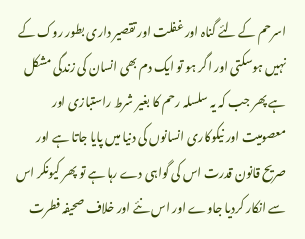اسرحم کے لئے گناہ اور غفلت اور تقصیر داری بطور روک کے نہیں ہوسکتی اور اگر ہو تو ایک دم بھی انسان کی زندگی مشکل ہے پھر جب کہ یہ سلسلہ رحم کا بغیر شرط راستبازی اور معصومیت اور نیکوکاری انسانوں کی دنیا میں پایا جاتا ہے اور صریح قانون قدرت اس کی گواہی دے رہا ہے تو پھر کیونکر اس سے انکار کردیا جاوے اور اس نئے اور خلاف صحیفہ فطرت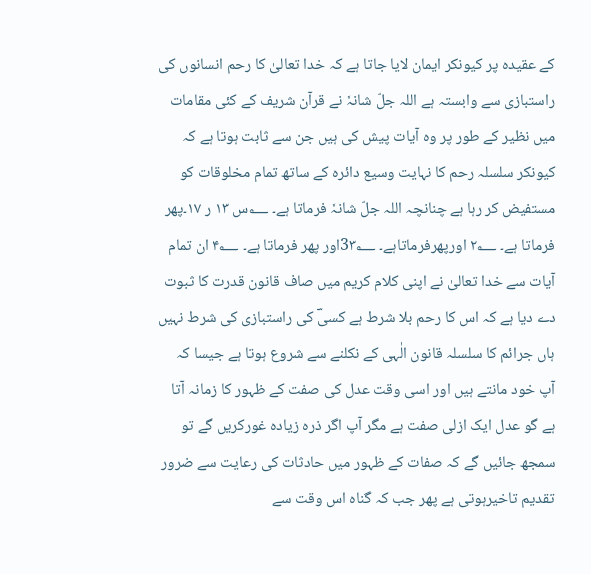کے عقیدہ پر کیونکر ایمان لایا جاتا ہے کہ خدا تعالیٰ کا رحم انسانوں کی راستبازی سے وابستہ ہے اللہ جلّ شانہٗ نے قرآن شریف کے کئی مقامات میں نظیر کے طور پر وہ آیات پیش کی ہیں جن سے ثابت ہوتا ہے کہ کیونکر سلسلہ رحم کا نہایت وسیع دائرہ کے ساتھ تمام مخلوقات کو مستفیض کر رہا ہے چنانچہ اللہ جلّ شانہٗ فرماتا ہے۔ ؂س ۱۳ ر ۱۷۔پھر فرماتا ہے۔ ۲؂ اورپھرفرماتاہے۔ 3۳؂اور پھر فرماتا ہے۔ ۴؂ ان تمام آیات سے خدا تعالیٰ نے اپنی کلام کریم میں صاف قانون قدرت کا ثبوت دے دیا ہے کہ اس کا رحم بلا شرط ہے کسیؔ کی راستبازی کی شرط نہیں ہاں جرائم کا سلسلہ قانون الٰہی کے نکلنے سے شروع ہوتا ہے جیسا کہ آپ خود مانتے ہیں اور اسی وقت عدل کی صفت کے ظہور کا زمانہ آتا ہے گو عدل ایک ازلی صفت ہے مگر آپ اگر ذرہ زیادہ غورکریں گے تو سمجھ جائیں گے کہ صفات کے ظہور میں حادثات کی رعایت سے ضرور تقدیم تاخیرہوتی ہے پھر جب کہ گناہ اس وقت سے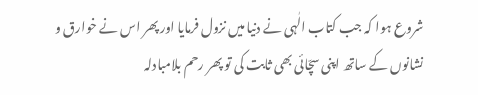شروع ہوا کہ جب کتاب الٰہی نے دنیا میں نزول فرمایا اور پھر اس نے خوارق و نشانوں کے ساتھ اپنی سچّائی بھی ثابت کی تو پھر رحم بلامبادلہ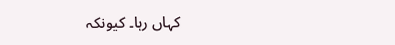کہاں رہا۔ کیونکہ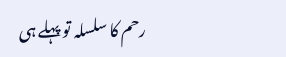رحم کا سلسلہ تو پہلے ہی